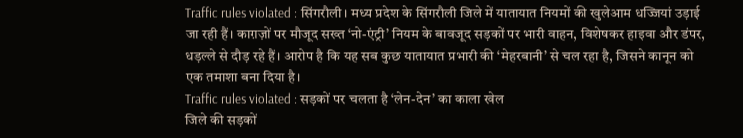Traffic rules violated : सिंगरौली। मध्य प्रदेश के सिंगरौली जिले में यातायात नियमों की खुलेआम धज्जियां उड़ाई जा रही हैं। काग़ज़ों पर मौजूद सख्त ‘नो-एंट्री’ नियम के बावजूद सड़कों पर भारी वाहन, विशेषकर हाइवा और डंपर, धड़ल्ले से दौड़ रहे हैं। आरोप है कि यह सब कुछ यातायात प्रभारी की ‘मेहरबानी’ से चल रहा है, जिसने कानून को एक तमाशा बना दिया है।
Traffic rules violated : सड़कों पर चलता है ‘लेन-देन’ का काला खेल
जिले की सड़कों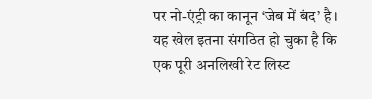पर नो-एंट्री का कानून ‘जेब में बंद’ है। यह खेल इतना संगठित हो चुका है कि एक पूरी अनलिखी रेट लिस्ट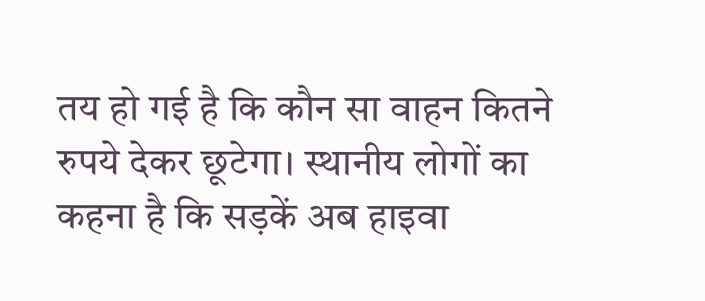तय हो गई है कि कौन सा वाहन कितने रुपये देकर छूटेगा। स्थानीय लोगों का कहना है कि सड़कें अब हाइवा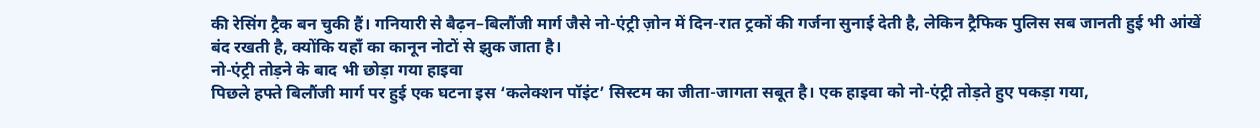की रेसिंग ट्रैक बन चुकी हैं। गनियारी से बैढ़न–बिलौंजी मार्ग जैसे नो-एंट्री ज़ोन में दिन-रात ट्रकों की गर्जना सुनाई देती है, लेकिन ट्रैफिक पुलिस सब जानती हुई भी आंखें बंद रखती है, क्योंकि यहाँ का कानून नोटों से झुक जाता है।
नो-एंट्री तोड़ने के बाद भी छोड़ा गया हाइवा
पिछले हफ्ते बिलौंजी मार्ग पर हुई एक घटना इस ‘कलेक्शन पॉइंट’ सिस्टम का जीता-जागता सबूत है। एक हाइवा को नो-एंट्री तोड़ते हुए पकड़ा गया,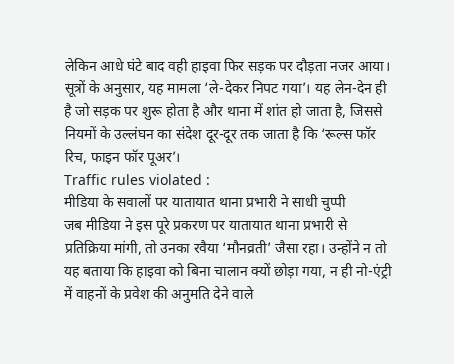लेकिन आधे घंटे बाद वही हाइवा फिर सड़क पर दौड़ता नजर आया। सूत्रों के अनुसार, यह मामला ‘ले-देकर निपट गया’। यह लेन-देन ही है जो सड़क पर शुरू होता है और थाना में शांत हो जाता है, जिससे नियमों के उल्लंघन का संदेश दूर-दूर तक जाता है कि ‘रूल्स फॉर रिच, फाइन फॉर पूअर’।
Traffic rules violated :
मीडिया के सवालों पर यातायात थाना प्रभारी ने साधी चुप्पी
जब मीडिया ने इस पूरे प्रकरण पर यातायात थाना प्रभारी से प्रतिक्रिया मांगी, तो उनका रवैया ‘मौनव्रती’ जैसा रहा। उन्होंने न तो यह बताया कि हाइवा को बिना चालान क्यों छोड़ा गया, न ही नो-एंट्री में वाहनों के प्रवेश की अनुमति देने वाले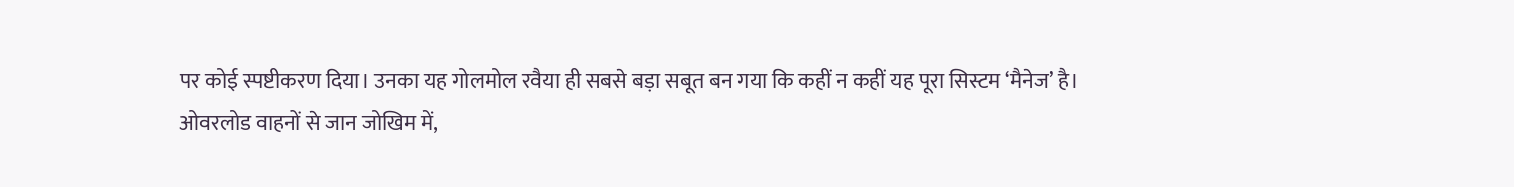पर कोई स्पष्टीकरण दिया। उनका यह गोलमोल रवैया ही सबसे बड़ा सबूत बन गया कि कहीं न कहीं यह पूरा सिस्टम ‘मैनेज’ है।
ओवरलोड वाहनों से जान जोखिम में,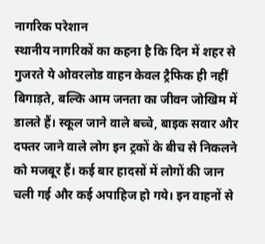नागरिक परेशान
स्थानीय नागरिकों का कहना है कि दिन में शहर से गुजरते ये ओवरलोड वाहन केवल ट्रैफिक ही नहीं बिगाड़ते, बल्कि आम जनता का जीवन जोखिम में डालते हैं। स्कूल जाने वाले बच्चे, बाइक सवार और दफ्तर जाने वाले लोग इन ट्रकों के बीच से निकलने को मजबूर हैं। कई बार हादसों में लोगों की जान चली गई और कई अपाहिज हो गये। इन वाहनों से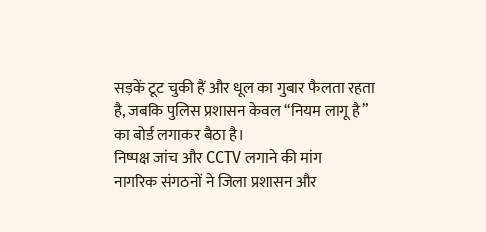सड़कें टूट चुकी हैं और धूल का गुबार फैलता रहता है, जबकि पुलिस प्रशासन केवल “नियम लागू है” का बोर्ड लगाकर बैठा है।
निष्पक्ष जांच और CCTV लगाने की मांग
नागरिक संगठनों ने जिला प्रशासन और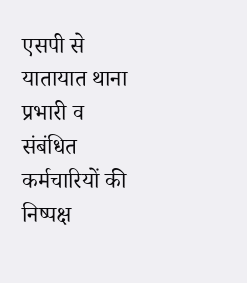एसपी से यातायात थाना प्रभारी व संबंधित कर्मचारियों की निष्पक्ष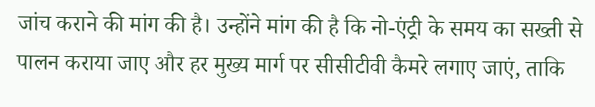जांच कराने की मांग की है। उन्होंने मांग की है कि नो-एंट्री के समय का सख्ती से पालन कराया जाए और हर मुख्य मार्ग पर सीसीटीवी कैमरे लगाए जाएं, ताकि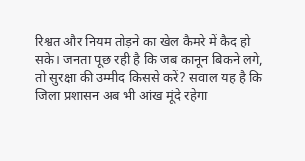रिश्वत और नियम तोड़ने का खेल कैमरे में कैद हो सके। जनता पूछ रही है कि जब कानून बिकने लगे, तो सुरक्षा की उम्मीद किससे करें? सवाल यह है कि जिला प्रशासन अब भी आंख मूंदे रहेगा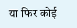या फिर कोई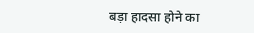बड़ा हादसा होने का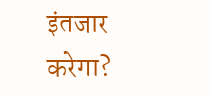इंतजार करेगा?